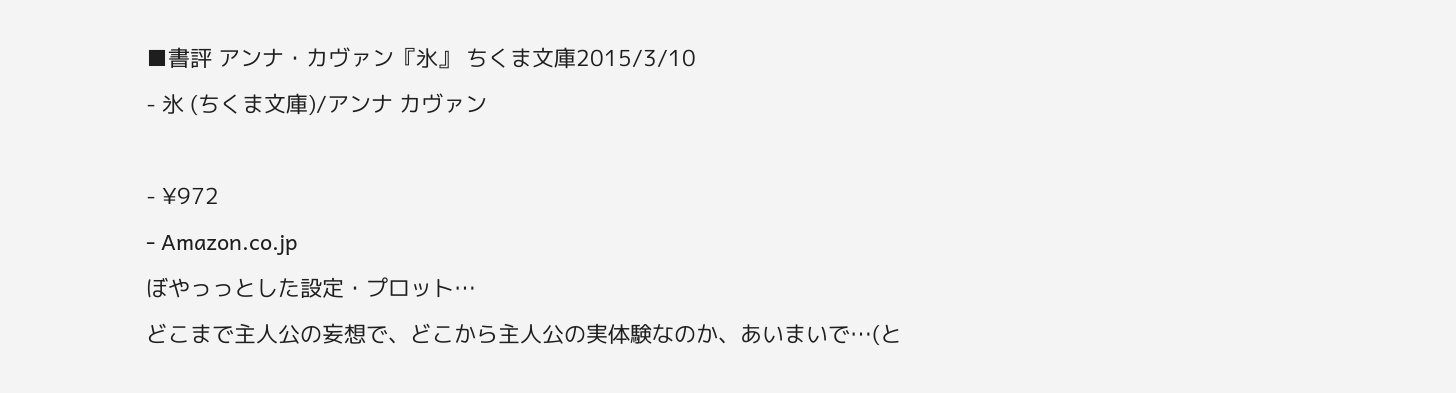■書評 アンナ・カヴァン『氷』 ちくま文庫2015/3/10
- 氷 (ちくま文庫)/アンナ カヴァン

- ¥972
- Amazon.co.jp
ぼやっっとした設定・プロット…
どこまで主人公の妄想で、どこから主人公の実体験なのか、あいまいで…(と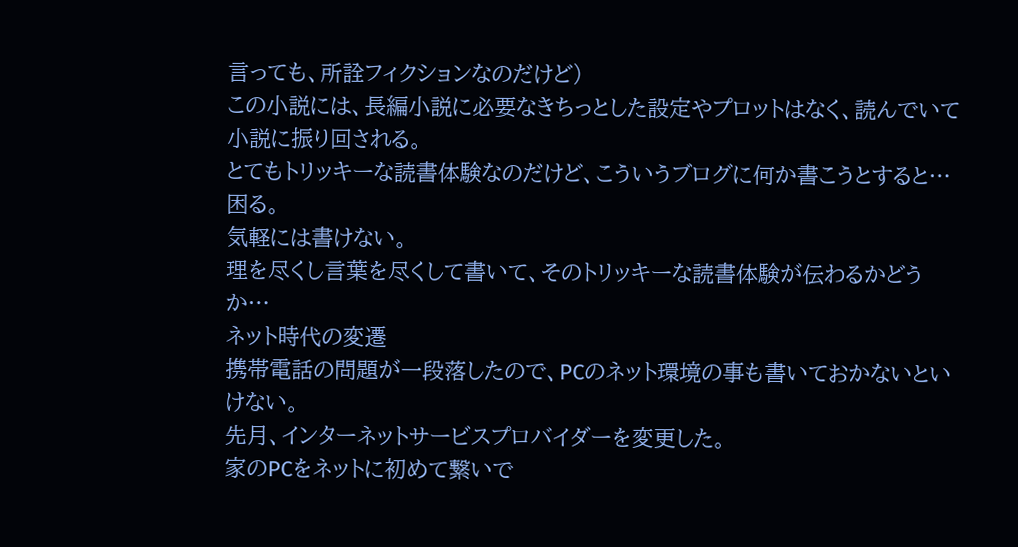言っても、所詮フィクションなのだけど)
この小説には、長編小説に必要なきちっとした設定やプロットはなく、読んでいて小説に振り回される。
とてもトリッキーな読書体験なのだけど、こういうブログに何か書こうとすると…困る。
気軽には書けない。
理を尽くし言葉を尽くして書いて、そのトリッキーな読書体験が伝わるかどうか…
ネット時代の変遷
携帯電話の問題が一段落したので、PCのネット環境の事も書いておかないといけない。
先月、インターネットサービスプロバイダーを変更した。
家のPCをネットに初めて繋いで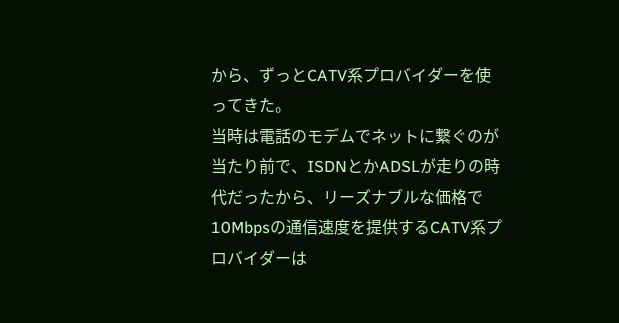から、ずっとCATV系プロバイダーを使ってきた。
当時は電話のモデムでネットに繋ぐのが当たり前で、ISDNとかADSLが走りの時代だったから、リーズナブルな価格で10Mbpsの通信速度を提供するCATV系プロバイダーは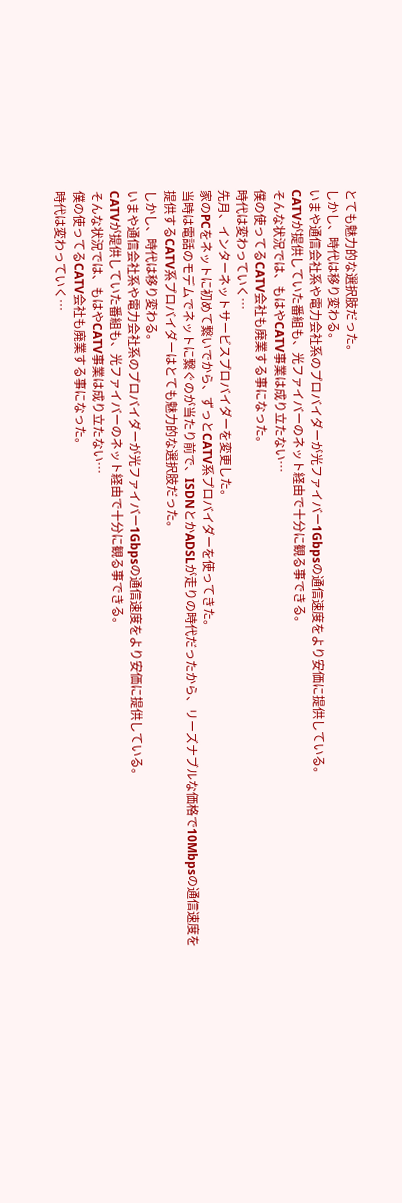とても魅力的な選択肢だった。
しかし、時代は移り変わる。
いまや通信会社系や電力会社系のプロバイダーが光ファイバー1Gbpsの通信速度をより安価に提供している。
CATVが提供していた番組も、光ファイバーのネット経由で十分に観る事できる。
そんな状況では、もはやCATV事業は成り立たない…
僕の使ってるCATV会社も廃業する事になった。
時代は変わっていく…
先月、インターネットサービスプロバイダーを変更した。
家のPCをネットに初めて繋いでから、ずっとCATV系プロバイダーを使ってきた。
当時は電話のモデムでネットに繋ぐのが当たり前で、ISDNとかADSLが走りの時代だったから、リーズナブルな価格で10Mbpsの通信速度を提供するCATV系プロバイダーはとても魅力的な選択肢だった。
しかし、時代は移り変わる。
いまや通信会社系や電力会社系のプロバイダーが光ファイバー1Gbpsの通信速度をより安価に提供している。
CATVが提供していた番組も、光ファイバーのネット経由で十分に観る事できる。
そんな状況では、もはやCATV事業は成り立たない…
僕の使ってるCATV会社も廃業する事になった。
時代は変わっていく…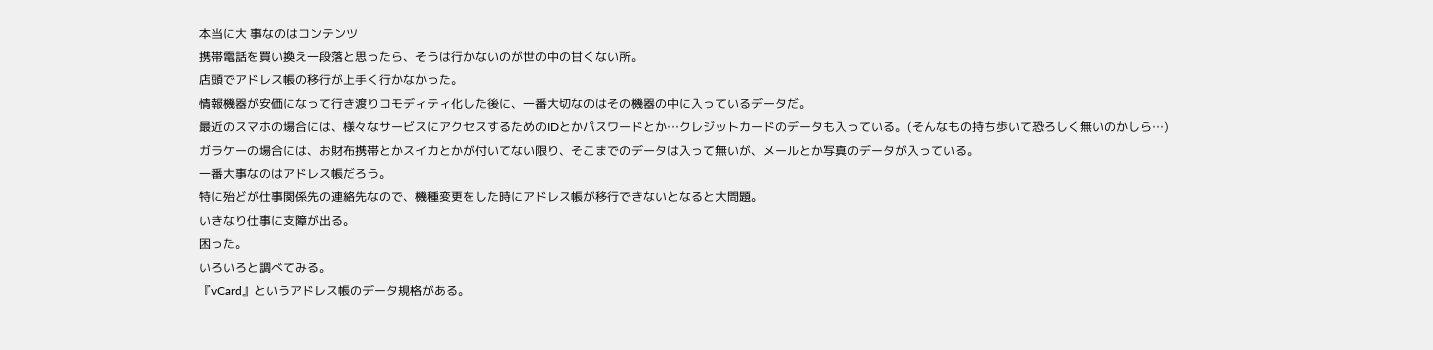本当に大 事なのはコンテンツ
携帯電話を買い換え一段落と思ったら、そうは行かないのが世の中の甘くない所。
店頭でアドレス帳の移行が上手く行かなかった。
情報機器が安価になって行き渡りコモディティ化した後に、一番大切なのはその機器の中に入っているデータだ。
最近のスマホの場合には、様々なサービスにアクセスするためのIDとかパスワードとか…クレジットカードのデータも入っている。(そんなもの持ち歩いて恐ろしく無いのかしら…)
ガラケーの場合には、お財布携帯とかスイカとかが付いてない限り、そこまでのデータは入って無いが、メールとか写真のデータが入っている。
一番大事なのはアドレス帳だろう。
特に殆どが仕事関係先の連絡先なので、機種変更をした時にアドレス帳が移行できないとなると大問題。
いきなり仕事に支障が出る。
困った。
いろいろと調べてみる。
『vCard』というアドレス帳のデータ規格がある。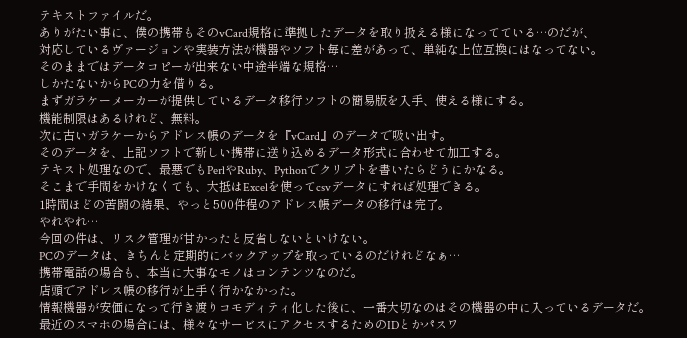テキストファイルだ。
ありがたい事に、僕の携帯もそのvCard規格に準拠したデータを取り扱える様になってている…のだが、
対応しているヴァージョンや実装方法が機器やソフト毎に差があって、単純な上位互換にはなってない。
そのままではデータコピーが出来ない中途半端な規格…
しかたないからPCの力を借りる。
まずガラケーメーカーが提供しているデータ移行ソフトの簡易版を入手、使える様にする。
機能制限はあるけれど、無料。
次に古いガラケーからアドレス帳のデータを『vCard』のデータで吸い出す。
そのデータを、上記ソフトで新しい携帯に送り込めるデータ形式に合わせて加工する。
テキスト処理なので、最悪でもPerlやRuby、Pythonでクリプトを書いたらどうにかなる。
そこまで手間をかけなくても、大抵はExcelを使ってcsvデータにすれば処理できる。
1時間ほどの苦闘の結果、やっと500件程のアドレス帳データの移行は完了。
やれやれ…
今回の件は、リスク管理が甘かったと反省しないといけない。
PCのデータは、きちんと定期的にバックアップを取っているのだけれどなぁ…
携帯電話の場合も、本当に大事なモノはコンテンツなのだ。
店頭でアドレス帳の移行が上手く行かなかった。
情報機器が安価になって行き渡りコモディティ化した後に、一番大切なのはその機器の中に入っているデータだ。
最近のスマホの場合には、様々なサービスにアクセスするためのIDとかパスワ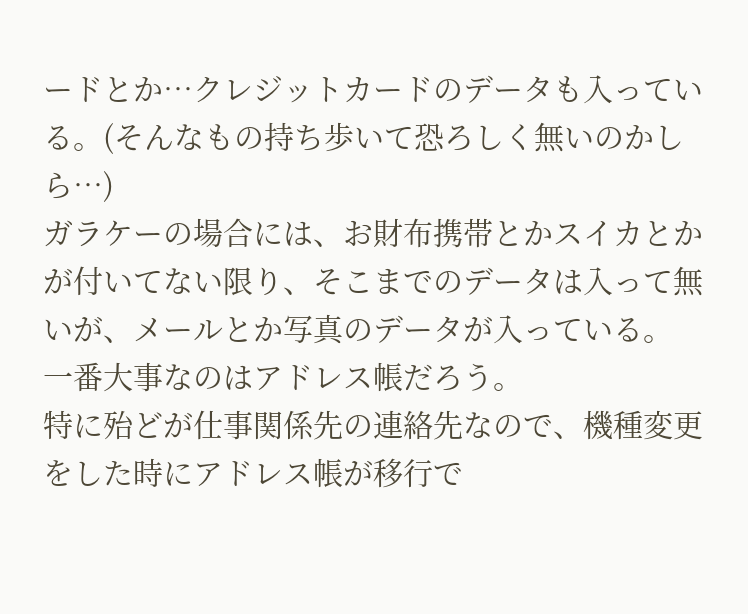ードとか…クレジットカードのデータも入っている。(そんなもの持ち歩いて恐ろしく無いのかしら…)
ガラケーの場合には、お財布携帯とかスイカとかが付いてない限り、そこまでのデータは入って無いが、メールとか写真のデータが入っている。
一番大事なのはアドレス帳だろう。
特に殆どが仕事関係先の連絡先なので、機種変更をした時にアドレス帳が移行で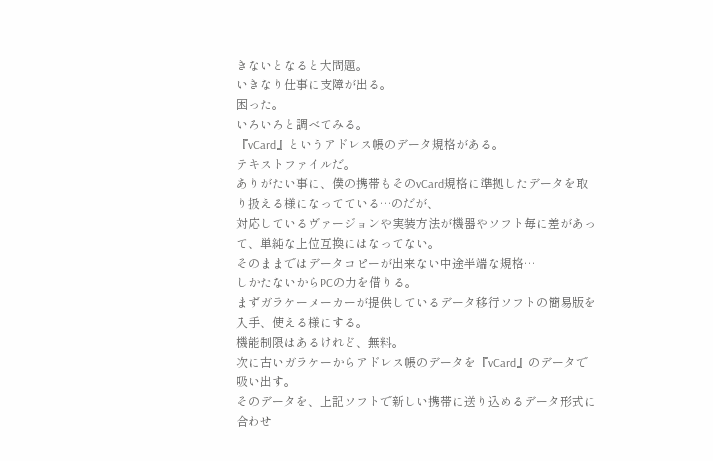きないとなると大問題。
いきなり仕事に支障が出る。
困った。
いろいろと調べてみる。
『vCard』というアドレス帳のデータ規格がある。
テキストファイルだ。
ありがたい事に、僕の携帯もそのvCard規格に準拠したデータを取り扱える様になってている…のだが、
対応しているヴァージョンや実装方法が機器やソフト毎に差があって、単純な上位互換にはなってない。
そのままではデータコピーが出来ない中途半端な規格…
しかたないからPCの力を借りる。
まずガラケーメーカーが提供しているデータ移行ソフトの簡易版を入手、使える様にする。
機能制限はあるけれど、無料。
次に古いガラケーからアドレス帳のデータを『vCard』のデータで吸い出す。
そのデータを、上記ソフトで新しい携帯に送り込めるデータ形式に合わせ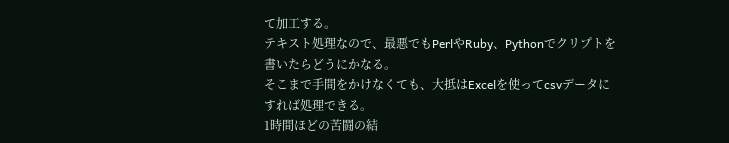て加工する。
テキスト処理なので、最悪でもPerlやRuby、Pythonでクリプトを書いたらどうにかなる。
そこまで手間をかけなくても、大抵はExcelを使ってcsvデータにすれば処理できる。
1時間ほどの苦闘の結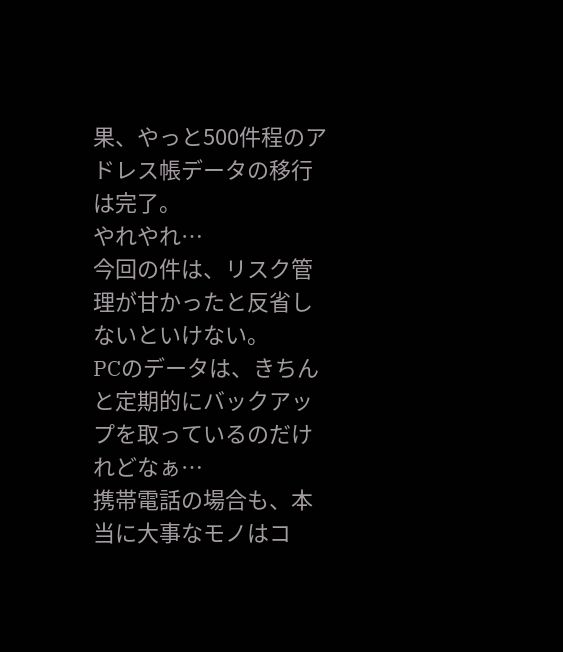果、やっと500件程のアドレス帳データの移行は完了。
やれやれ…
今回の件は、リスク管理が甘かったと反省しないといけない。
PCのデータは、きちんと定期的にバックアップを取っているのだけれどなぁ…
携帯電話の場合も、本当に大事なモノはコ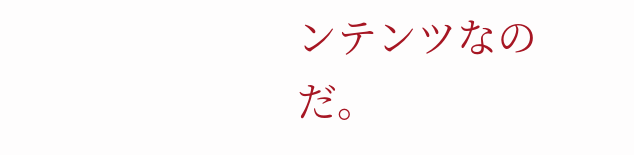ンテンツなのだ。